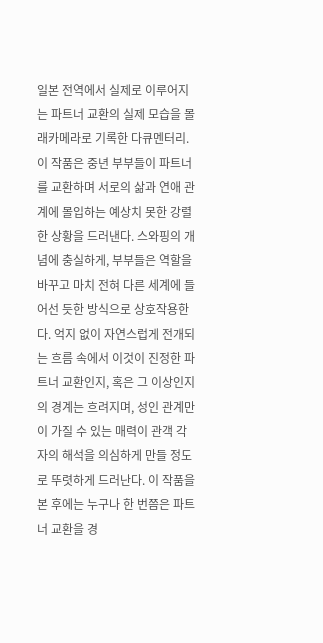일본 전역에서 실제로 이루어지는 파트너 교환의 실제 모습을 몰래카메라로 기록한 다큐멘터리. 이 작품은 중년 부부들이 파트너를 교환하며 서로의 삶과 연애 관계에 몰입하는 예상치 못한 강렬한 상황을 드러낸다. 스와핑의 개념에 충실하게, 부부들은 역할을 바꾸고 마치 전혀 다른 세계에 들어선 듯한 방식으로 상호작용한다. 억지 없이 자연스럽게 전개되는 흐름 속에서 이것이 진정한 파트너 교환인지, 혹은 그 이상인지의 경계는 흐려지며, 성인 관계만이 가질 수 있는 매력이 관객 각자의 해석을 의심하게 만들 정도로 뚜렷하게 드러난다. 이 작품을 본 후에는 누구나 한 번쯤은 파트너 교환을 경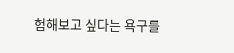험해보고 싶다는 욕구를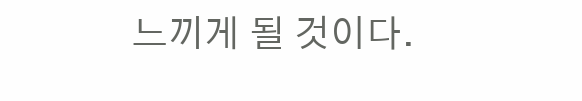느끼게 될 것이다.